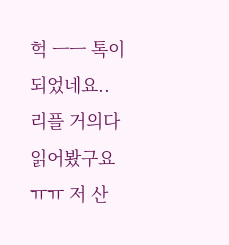헉 ㅡㅡ 톡이되었네요.. 리플 거의다 읽어봤구요 ㅠㅠ 저 산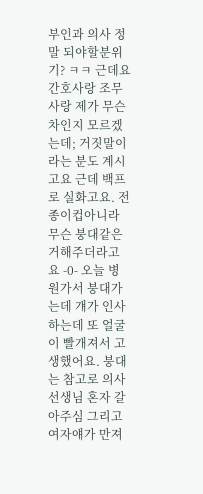부인과 의사 정말 되야할분위기? ㅋㅋ 근데요 간호사랑 조무사랑 제가 무슨 차인지 모르겠는데; 거짓말이라는 분도 계시고요 근데 백프로 실화고요. 전 종이컵아니라 무슨 붕대같은거해주더라고요 -0- 오늘 병원가서 붕대가는데 걔가 인사하는데 또 얼굴이 빨개져서 고생했어요. 붕대는 참고로 의사선생님 혼자 갈아주심 그리고 여자얘가 만져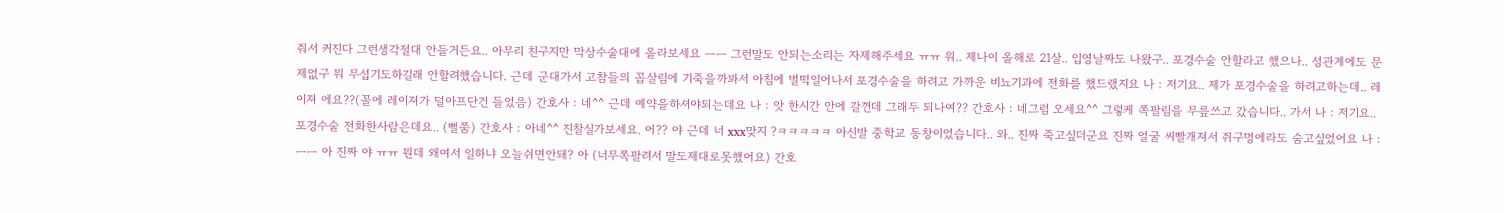줘서 커진다 그런생각절대 안들거든요.. 아무리 친구지만 막상수술대에 올라보세요 ㅡㅡ 그런말도 안되는소리는 자제해주세요 ㅠㅠ 워.. 제나이 올해로 21살.. 입영날짜도 나왔구.. 포경수술 안할라고 했으나.. 성관계에도 문제없구 뭐 무섭기도하길래 안할려했습니다. 근데 군대가서 고참들의 꼽살림에 기죽을까봐서 아침에 벌떡일어나서 포경수술을 하려고 가까운 비뇨기과에 전화를 했드랬지요 나 : 저기요.. 제가 포경수술을 하려고하는데.. 레이져 에요??(꼴에 레이져가 덜아프단건 들었음) 간호사 : 네^^ 근데 예약을하셔야되는데요 나 : 앗 한시간 안에 갈껀데 그래두 되나여?? 간호사 : 네그럼 오세요^^ 그렇케 쪽팔림을 무릎쓰고 갔습니다.. 가서 나 : 저기요.. 포경수술 전화한사람은데요.. (뻘쭘) 간호사 : 아네^^ 진찰실가보세요. 어?? 야 근데 너 xxx맞지 ?ㅋㅋㅋㅋㅋ 아신발 중학교 동창이었습니다.. 와.. 진짜 죽고싶더군요 진짜 얼굴 씨빨개져서 쥐구멍에라도 숨고싶었어요 나 : ㅡㅡ 아 진짜 야 ㅠㅠ 뭔데 왜여서 일하냐 오늘쉬면안돼? 아 (너무쪽팔려서 말도제대로못했어요) 간호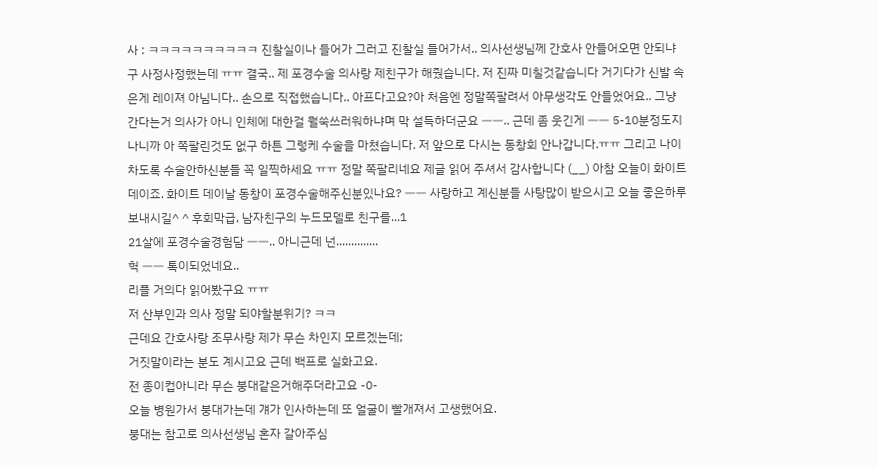사 : ㅋㅋㅋㅋㅋㅋㅋㅋㅋㅋ 진찰실이나 들어가 그러고 진찰실 들어가서.. 의사선생님께 간호사 안들어오면 안되냐구 사정사정했는데 ㅠㅠ 결국.. 제 포경수술 의사랑 제친구가 해줬습니다. 저 진짜 미칠것같습니다 거기다가 신발 속은게 레이져 아님니다.. 손으로 직접했습니다.. 아프다고요?아 처음엔 정말쪽팔려서 아무생각도 안들었어요.. 그냥 간다는거 의사가 아니 인체에 대한걸 뭘쑥쓰러워하냐며 막 설득하더군요 ㅡㅡ.. 근데 좀 웃긴게 ㅡㅡ 5-10분정도지나니까 아 쪽팔린것도 없구 하튼 그렇케 수술을 마쳤습니다. 저 앞으로 다시는 동창회 안나갑니다.ㅠㅠ 그리고 나이차도록 수술안하신분들 꼭 일찍하세요 ㅠㅠ 정말 쪽팔리네요 제글 읽어 주셔서 감사합니다 (__) 아참 오늘이 화이트 데이죠. 화이트 데이날 동창이 포경수술해주신분있나요? ㅡㅡ 사랑하고 계신분들 사탕많이 받으시고 오늘 좋은하루 보내시길^ ^ 후회막급, 남자친구의 누드모델로 친구를...1
21살에 포경수술경험담 ㅡㅡ.. 아니근데 넌..............
헉 ㅡㅡ 톡이되었네요..
리플 거의다 읽어봤구요 ㅠㅠ
저 산부인과 의사 정말 되야할분위기? ㅋㅋ
근데요 간호사랑 조무사랑 제가 무슨 차인지 모르겠는데;
거짓말이라는 분도 계시고요 근데 백프로 실화고요.
전 종이컵아니라 무슨 붕대같은거해주더라고요 -0-
오늘 병원가서 붕대가는데 걔가 인사하는데 또 얼굴이 빨개져서 고생했어요.
붕대는 참고로 의사선생님 혼자 갈아주심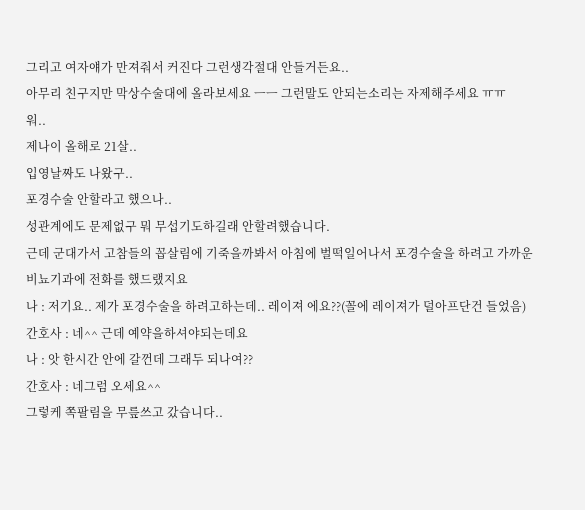그리고 여자얘가 만져줘서 커진다 그런생각절대 안들거든요..
아무리 친구지만 막상수술대에 올라보세요 ㅡㅡ 그런말도 안되는소리는 자제해주세요 ㅠㅠ
워..
제나이 올해로 21살..
입영날짜도 나왔구..
포경수술 안할라고 했으나..
성관계에도 문제없구 뭐 무섭기도하길래 안할려했습니다.
근데 군대가서 고참들의 꼽살림에 기죽을까봐서 아침에 벌떡일어나서 포경수술을 하려고 가까운
비뇨기과에 전화를 했드랬지요
나 : 저기요.. 제가 포경수술을 하려고하는데.. 레이져 에요??(꼴에 레이져가 덜아프단건 들었음)
간호사 : 네^^ 근데 예약을하셔야되는데요
나 : 앗 한시간 안에 갈껀데 그래두 되나여??
간호사 : 네그럼 오세요^^
그렇케 쪽팔림을 무릎쓰고 갔습니다..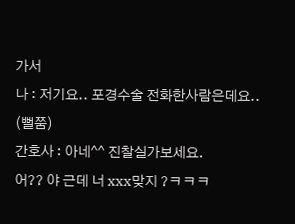가서
나 : 저기요.. 포경수술 전화한사람은데요.. (뻘쭘)
간호사 : 아네^^ 진찰실가보세요.
어?? 야 근데 너 xxx맞지 ?ㅋㅋㅋ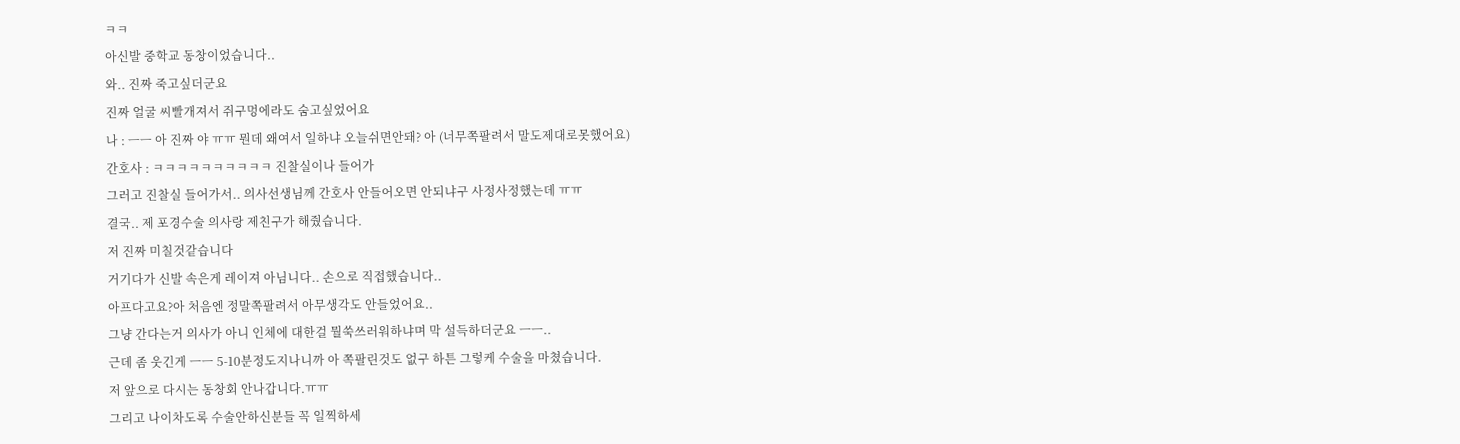ㅋㅋ
아신발 중학교 동창이었습니다..
와.. 진짜 죽고싶더군요
진짜 얼굴 씨빨개져서 쥐구멍에라도 숨고싶었어요
나 : ㅡㅡ 아 진짜 야 ㅠㅠ 뭔데 왜여서 일하냐 오늘쉬면안돼? 아 (너무쪽팔려서 말도제대로못했어요)
간호사 : ㅋㅋㅋㅋㅋㅋㅋㅋㅋㅋ 진찰실이나 들어가
그러고 진찰실 들어가서.. 의사선생님께 간호사 안들어오면 안되냐구 사정사정했는데 ㅠㅠ
결국.. 제 포경수술 의사랑 제친구가 해줬습니다.
저 진짜 미칠것같습니다
거기다가 신발 속은게 레이져 아님니다.. 손으로 직접했습니다..
아프다고요?아 처음엔 정말쪽팔려서 아무생각도 안들었어요..
그냥 간다는거 의사가 아니 인체에 대한걸 뭘쑥쓰러워하냐며 막 설득하더군요 ㅡㅡ..
근데 좀 웃긴게 ㅡㅡ 5-10분정도지나니까 아 쪽팔린것도 없구 하튼 그렇케 수술을 마쳤습니다.
저 앞으로 다시는 동창회 안나갑니다.ㅠㅠ
그리고 나이차도록 수술안하신분들 꼭 일찍하세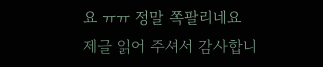요 ㅠㅠ 정말 쪽팔리네요
제글 읽어 주셔서 감사합니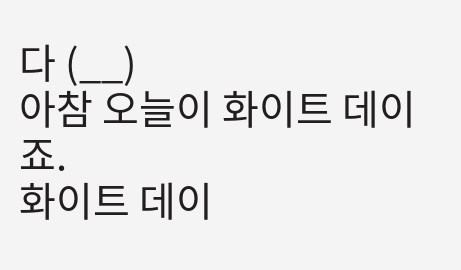다 (__)
아참 오늘이 화이트 데이죠.
화이트 데이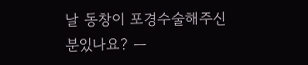날 동창이 포경수술해주신분있나요? ㅡ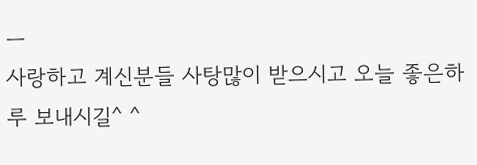ㅡ
사랑하고 계신분들 사탕많이 받으시고 오늘 좋은하루 보내시길^ ^